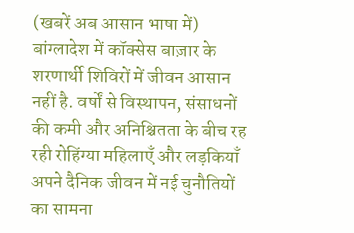(खबरें अब आसान भाषा में)
बांग्लादेश में कॉक्सेस बाज़ार के शरणार्थी शिविरों में जीवन आसान नहीं है. वर्षों से विस्थापन, संसाधनों की कमी और अनिश्चितता के बीच रह रही रोहिंग्या महिलाएँ और लड़कियाँ अपने दैनिक जीवन में नई चुनौतियों का सामना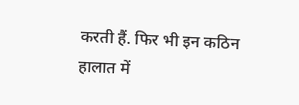करती हैं. फिर भी इन कठिन हालात में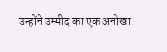उन्होंने उम्मीद का एक अनोखा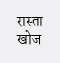रास्ता खोज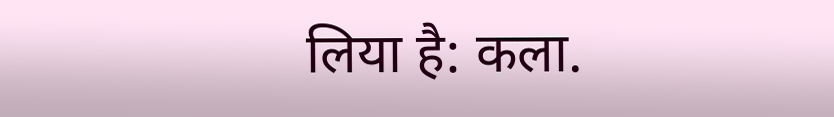लिया है: कला.